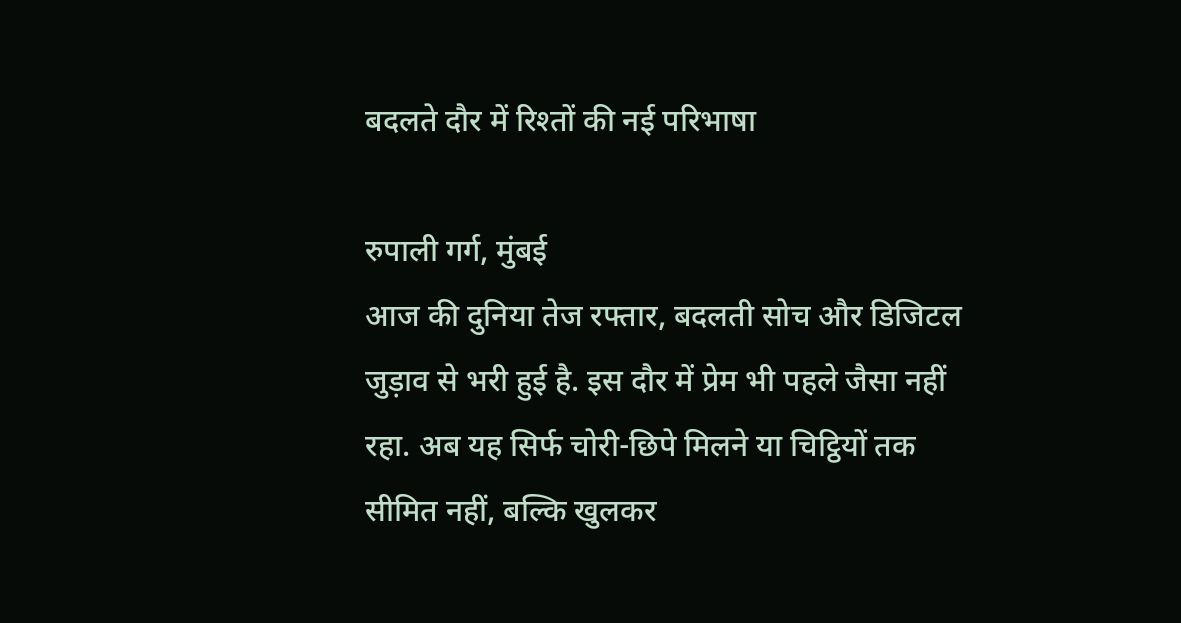बदलते दौर में रिश्तों की नई परिभाषा

रुपाली गर्ग, मुंबई
आज की दुनिया तेज रफ्तार, बदलती सोच और डिजिटल जुड़ाव से भरी हुई है. इस दौर में प्रेम भी पहले जैसा नहीं रहा. अब यह सिर्फ चोरी-छिपे मिलने या चिट्ठियों तक सीमित नहीं, बल्कि खुलकर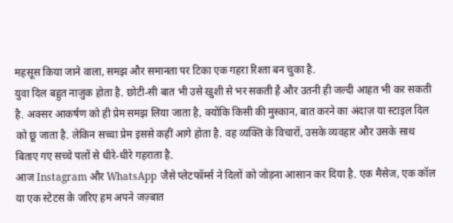महसूस किया जाने वाला, समझ और समानता पर टिका एक गहरा रिश्ता बन चुका है.
युवा दिल बहुत नाज़ुक होता है. छोटी-सी बात भी उसे खुशी से भर सकती है और उतनी ही जल्दी आहत भी कर सकती है. अक्सर आकर्षण को ही प्रेम समझ लिया जाता है, क्योंकि किसी की मुस्कान, बात करने का अंदाज़ या स्टाइल दिल को छू जाता है. लेकिन सच्चा प्रेम इससे कहीं आगे होता है. वह व्यक्ति के विचारों, उसके व्यवहार और उसके साथ बिताए गए सच्चे पलों से धीरे-धीरे गहराता है.
आज Instagram और WhatsApp जैसे प्लेटफॉर्म्स ने दिलों को जोड़ना आसान कर दिया है. एक मैसेज, एक कॉल या एक स्टेटस के जरिए हम अपने जज़्बात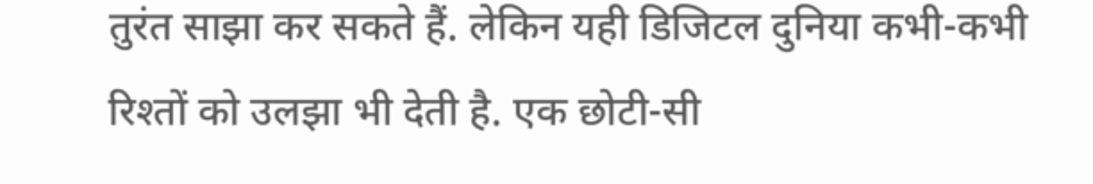तुरंत साझा कर सकते हैं. लेकिन यही डिजिटल दुनिया कभी-कभी रिश्तों को उलझा भी देती है. एक छोटी-सी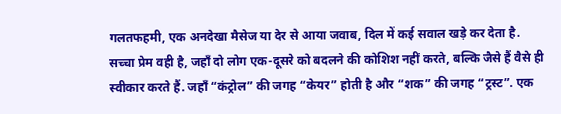गलतफहमी, एक अनदेखा मैसेज या देर से आया जवाब, दिल में कई सवाल खड़े कर देता है.
सच्चा प्रेम वही है, जहाँ दो लोग एक-दूसरे को बदलने की कोशिश नहीं करते, बल्कि जैसे हैं वैसे ही स्वीकार करते हैं. जहाँ “कंट्रोल” की जगह “केयर” होती है और “शक” की जगह “ट्रस्ट”. एक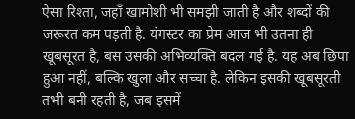ऐसा रिश्ता, जहाँ खामोशी भी समझी जाती है और शब्दों की जरूरत कम पड़ती है. यंगस्टर का प्रेम आज भी उतना ही खूबसूरत है, बस उसकी अभिव्यक्ति बदल गई है. यह अब छिपा हुआ नहीं, बल्कि खुला और सच्चा है. लेकिन इसकी खूबसूरती तभी बनी रहती है, जब इसमें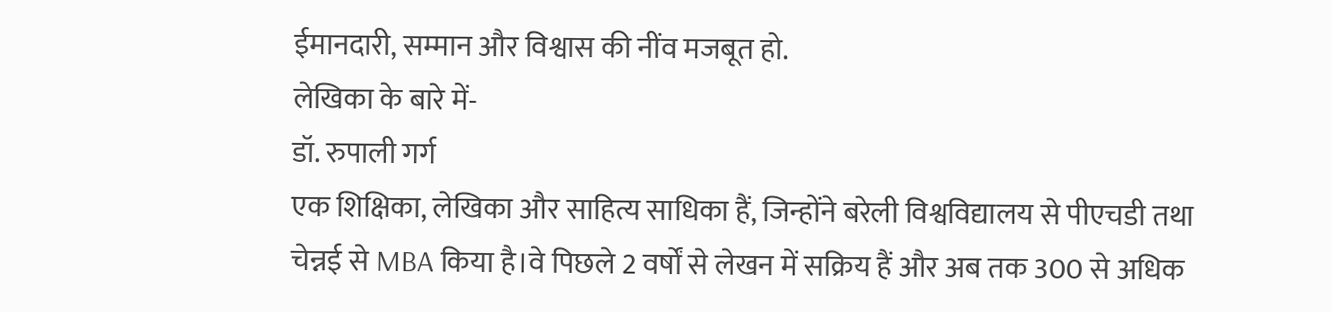ईमानदारी, सम्मान और विश्वास की नींव मजबूत हो.
लेखिका के बारे में-
डॉ. रुपाली गर्ग
एक शिक्षिका, लेखिका और साहित्य साधिका हैं, जिन्होंने बरेली विश्वविद्यालय से पीएचडी तथा चेन्नई से MBA किया है।वे पिछले 2 वर्षों से लेखन में सक्रिय हैं और अब तक 300 से अधिक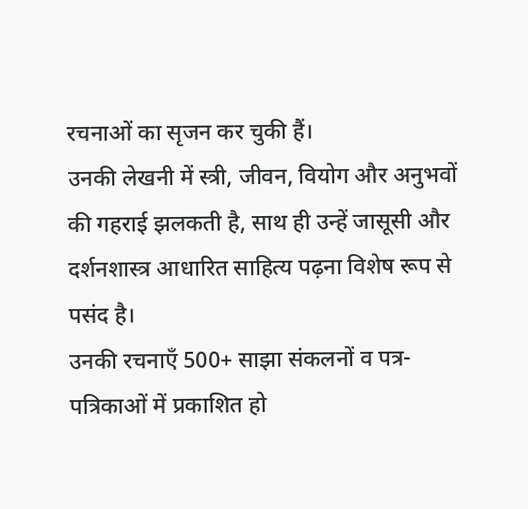रचनाओं का सृजन कर चुकी हैं।
उनकी लेखनी में स्त्री, जीवन, वियोग और अनुभवों की गहराई झलकती है, साथ ही उन्हें जासूसी और दर्शनशास्त्र आधारित साहित्य पढ़ना विशेष रूप से पसंद है।
उनकी रचनाएँ 500+ साझा संकलनों व पत्र-पत्रिकाओं में प्रकाशित हो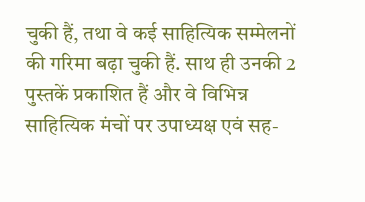चुकी हैं, तथा वे कई साहित्यिक सम्मेलनों की गरिमा बढ़ा चुकी हैं. साथ ही उनकी 2 पुस्तकें प्रकाशित हैं और वे विभिन्न साहित्यिक मंचों पर उपाध्यक्ष एवं सह-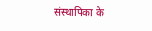संस्थापिका के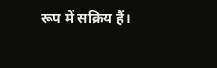रूप में सक्रिय हैं।